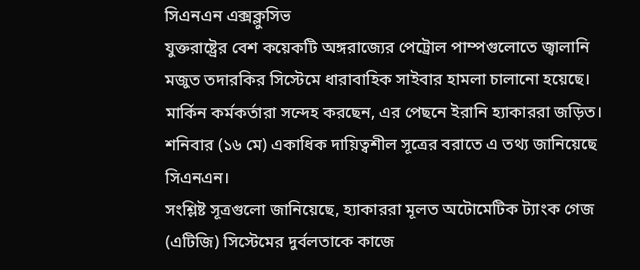সিএনএন এক্সক্লুসিভ
যুক্তরাষ্ট্রের বেশ কয়েকটি অঙ্গরাজ্যের পেট্রোল পাম্পগুলোতে জ্বালানি মজুত তদারকির সিস্টেমে ধারাবাহিক সাইবার হামলা চালানো হয়েছে। মার্কিন কর্মকর্তারা সন্দেহ করছেন, এর পেছনে ইরানি হ্যাকাররা জড়িত।
শনিবার (১৬ মে) একাধিক দায়িত্বশীল সূত্রের বরাতে এ তথ্য জানিয়েছে সিএনএন।
সংশ্লিষ্ট সূত্রগুলো জানিয়েছে, হ্যাকাররা মূলত অটোমেটিক ট্যাংক গেজ (এটিজি) সিস্টেমের দুর্বলতাকে কাজে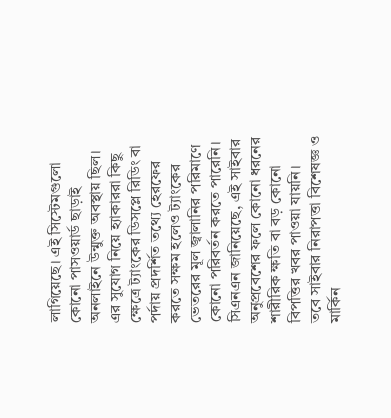লাগিয়েছে। এই সিস্টেমগুলো কোনো পাসওয়ার্ড ছাড়াই অনলাইনে উন্মুক্ত অবস্থায় ছিল।
এর সুযোগ নিয়ে হ্যাকাররা কিছু ক্ষেত্রে ট্যাংকের ডিসপ্লে রিডিং বা পর্দায় প্রদর্শিত তথ্যে হেরফের করতে সক্ষম হলেও ট্যাংকের ভেতরের মূল জ্বালানির পরিমাণে কোনো পরিবর্তন করতে পারেনি।
সিএনএন জানিয়েছে, এই সাইবার অনুপ্রবেশের ফলে কোনো ধরনের শারীরিক ক্ষতি বা বড় কোনো বিপত্তির খবর পাওয়া যায়নি।
তবে সাইবার নিরাপত্তা বিশেষজ্ঞ ও মার্কিন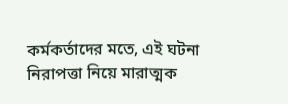কর্মকর্তাদের মতে, এই ঘটনা নিরাপত্তা নিয়ে মারাত্মক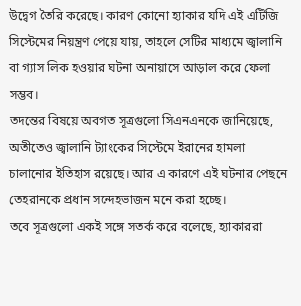উদ্বেগ তৈরি করেছে। কারণ কোনো হ্যাকার যদি এই এটিজি সিস্টেমের নিয়ন্ত্রণ পেয়ে যায়, তাহলে সেটির মাধ্যমে জ্বালানি বা গ্যাস লিক হওয়ার ঘটনা অনায়াসে আড়াল করে ফেলা সম্ভব।
তদন্তের বিষয়ে অবগত সূত্রগুলো সিএনএনকে জানিয়েছে, অতীতেও জ্বালানি ট্যাংকের সিস্টেমে ইরানের হামলা চালানোর ইতিহাস রয়েছে। আর এ কারণে এই ঘটনার পেছনে তেহরানকে প্রধান সন্দেহভাজন মনে করা হচ্ছে।
তবে সূত্রগুলো একই সঙ্গে সতর্ক করে বলেছে, হ্যাকাররা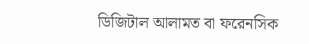ডিজিটাল আলামত বা ফরেনসিক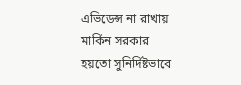এভিডেন্স না রাখায় মার্কিন সরকার হয়তো সুনির্দিষ্টভাবে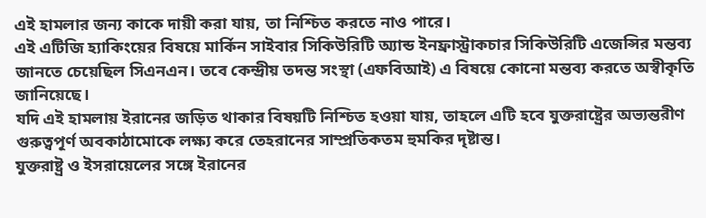এই হামলার জন্য কাকে দায়ী করা যায়, তা নিশ্চিত করতে নাও পারে।
এই এটিজি হ্যাকিংয়ের বিষয়ে মার্কিন সাইবার সিকিউরিটি অ্যান্ড ইনফ্রাস্ট্রাকচার সিকিউরিটি এজেন্সির মন্তব্য জানতে চেয়েছিল সিএনএন। তবে কেন্দ্রীয় তদন্ত সংস্থা (এফবিআই) এ বিষয়ে কোনো মন্তব্য করতে অস্বীকৃতি জানিয়েছে।
যদি এই হামলায় ইরানের জড়িত থাকার বিষয়টি নিশ্চিত হওয়া যায়, তাহলে এটি হবে যুক্তরাষ্ট্রের অভ্যন্তরীণ গুরুত্বপূর্ণ অবকাঠামোকে লক্ষ্য করে তেহরানের সাম্প্রতিকতম হুমকির দৃষ্টান্ত।
যুক্তরাষ্ট্র ও ইসরায়েলের সঙ্গে ইরানের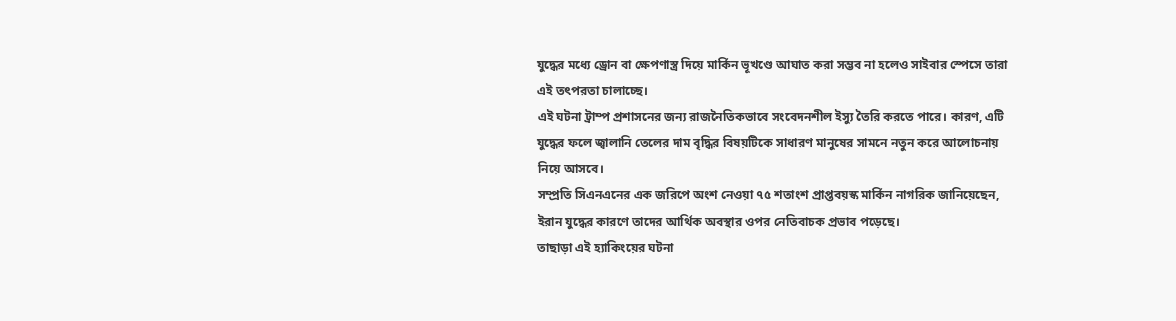যুদ্ধের মধ্যে ড্রোন বা ক্ষেপণাস্ত্র দিয়ে মার্কিন ভূখণ্ডে আঘাত করা সম্ভব না হলেও সাইবার স্পেসে তারা এই তৎপরতা চালাচ্ছে।
এই ঘটনা ট্রাম্প প্রশাসনের জন্য রাজনৈতিকভাবে সংবেদনশীল ইস্যু তৈরি করতে পারে। কারণ, এটি যুদ্ধের ফলে জ্বালানি তেলের দাম বৃদ্ধির বিষয়টিকে সাধারণ মানুষের সামনে নতুন করে আলোচনায় নিয়ে আসবে।
সম্প্রতি সিএনএনের এক জরিপে অংশ নেওয়া ৭৫ শতাংশ প্রাপ্তবয়স্ক মার্কিন নাগরিক জানিয়েছেন, ইরান যুদ্ধের কারণে তাদের আর্থিক অবস্থার ওপর নেতিবাচক প্রভাব পড়েছে।
তাছাড়া এই হ্যাকিংয়ের ঘটনা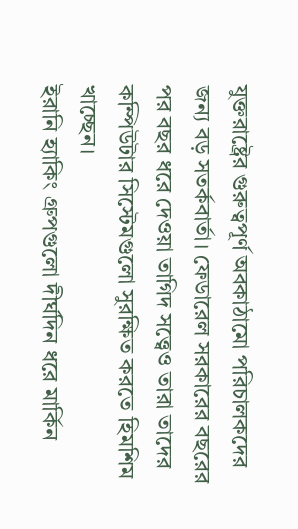যুক্তরাষ্ট্রের গুরুত্বপূর্ণ অবকাঠামো পরিচালকদের জন্য বড় সতর্কবার্তা। ফেডারেল সরকারের বছরের পর বছর ধরে দেওয়া তাগিদ সত্ত্বেও তারা তাদের কম্পিউটার সিস্টেমগুলো সুরক্ষিত করতে হিমশিম খাচ্ছেন।
ইরানি হ্যাকিং গ্রুপগুলো দীর্ঘদিন ধরে মার্কিন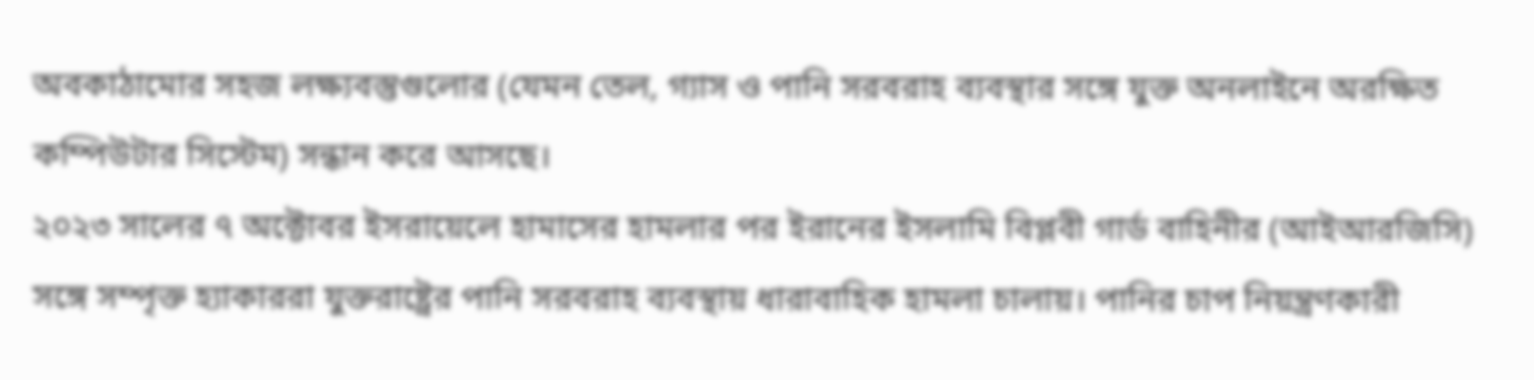অবকাঠামোর সহজ লক্ষ্যবস্তুগুলোর (যেমন তেল, গ্যাস ও পানি সরবরাহ ব্যবস্থার সঙ্গে যুক্ত অনলাইনে অরক্ষিত কম্পিউটার সিস্টেম) সন্ধান করে আসছে।
২০২৩ সালের ৭ অক্টোবর ইসরায়েলে হামাসের হামলার পর ইরানের ইসলামি বিপ্লবী গার্ড বাহিনীর (আইআরজিসি) সঙ্গে সম্পৃক্ত হ্যাকাররা যুক্তরাষ্ট্রের পানি সরবরাহ ব্যবস্থায় ধারাবাহিক হামলা চালায়। পানির চাপ নিয়ন্ত্রণকারী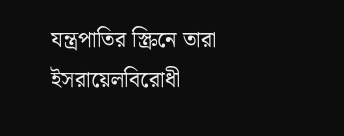যন্ত্রপাতির স্ক্রিনে তারা ইসরায়েলবিরোধী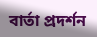বার্তা প্রদর্শন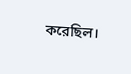করেছিল।